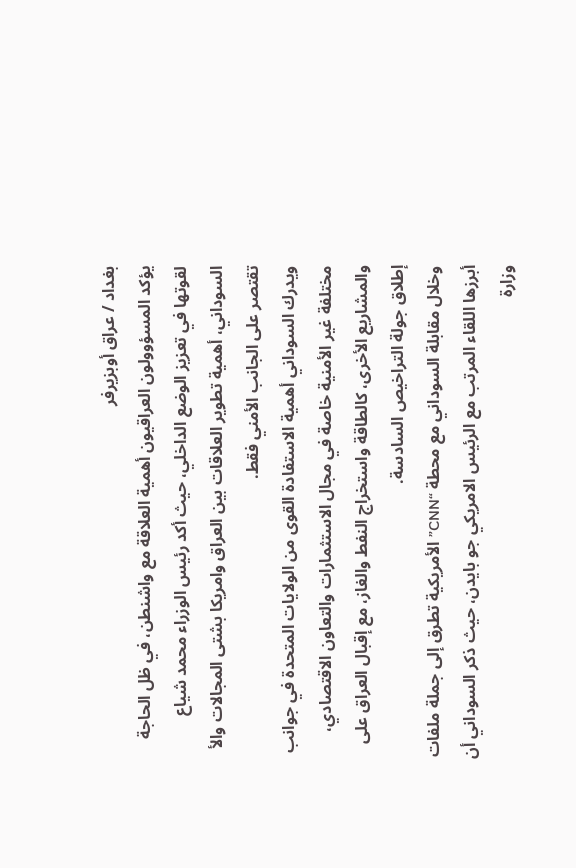بغداد / عراق أوبزيرفر
يؤكد المسؤوولون العراقيون أهمية العلاقة مع واشنطن، في ظل الحاجة لقوتها في تعزيز الوضع الداخلي، حيث أكد رئيس الوزراء محمد شياع السوداني، أهمية تطوير العلاقات بين العراق وامريكا بشتى المجالات والأ تقتصر على الجانب الأمني فقط.
ويدرك السوداني أهمية الاستفادة القوى من الولايات المتحدة في جوانب مختلفة غير الأمنية خاصة في مجال الاستثمارات والتعاون الاقتصادي، والمشاريع الأخرى، كالطاقة واستخراج النفط والغاز، مع إقبال العراق على إطلاق جولة التراخيص السادسة.
وخلال مقابلة السوداني مع محطة “CNN” الأمريكية تطرق إلى جملة ملفات أبرزها اللقاء المرتب مع الرئيس الامريكي جو بايدن، حيث ذكر السوداني أن وزارة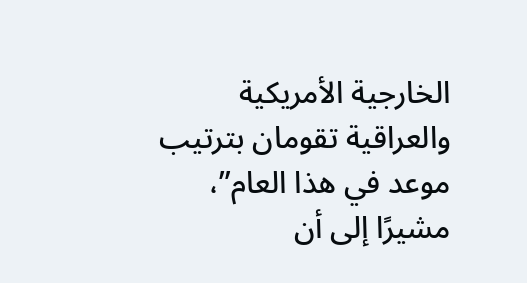الخارجية الأمريكية والعراقية تقومان بترتيب موعد في هذا العام”، مشيرًا إلى أن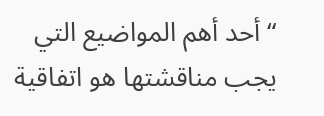“أحد أهم المواضيع التي يجب مناقشتها هو اتفاقية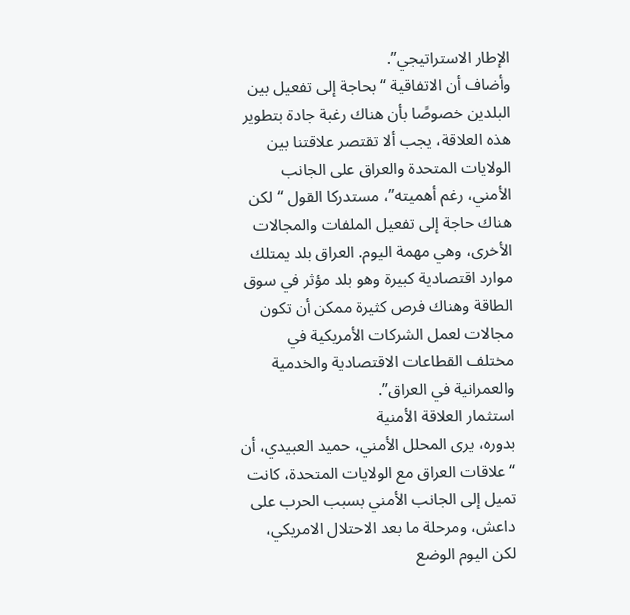الإطار الاستراتيجي”.
وأضاف أن الاتفاقية “بحاجة إلى تفعيل بين البلدين خصوصًا بأن هناك رغبة جادة بتطوير هذه العلاقة، يجب ألا تقتصر علاقتنا بين الولايات المتحدة والعراق على الجانب الأمني، رغم أهميته”، مستدركا القول “لكن هناك حاجة إلى تفعيل الملفات والمجالات الأخرى، وهي مهمة اليوم. العراق بلد يمتلك موارد اقتصادية كبيرة وهو بلد مؤثر في سوق الطاقة وهناك فرص كثيرة ممكن أن تكون مجالات لعمل الشركات الأمريكية في مختلف القطاعات الاقتصادية والخدمية والعمرانية في العراق”.
استثمار العلاقة الأمنية
بدوره، يرى المحلل الأمني، حميد العبيدي، أن “علاقات العراق مع الولايات المتحدة، كانت تميل إلى الجانب الأمني بسبب الحرب على داعش، ومرحلة ما بعد الاحتلال الامريكي، لكن اليوم الوضع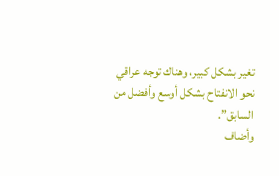تغير بشكل كبير، وهناك توجه عراقي نحو الانفتاح بشكل أوسع وأفضل من السابق”.
وأضاف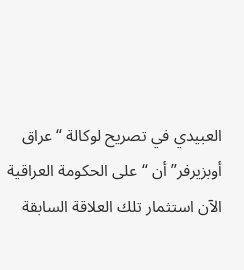العبيدي في تصريح لوكالة “عراق أوبزيرفر” أن “على الحكومة العراقية الآن استثمار تلك العلاقة السابقة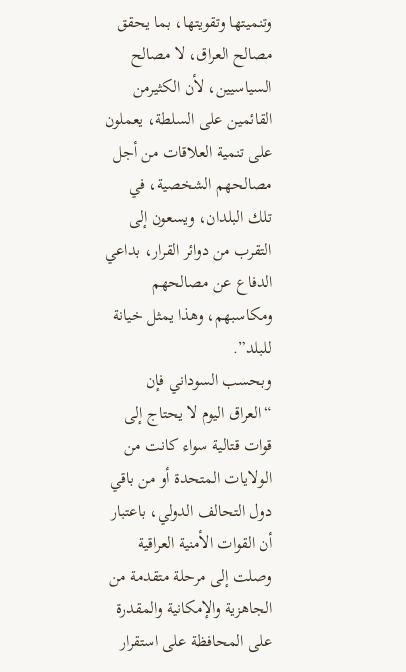وتنميتها وتقويتها، بما يحقق مصالح العراق، لا مصالح السياسيين، لأن الكثيرمن القائمين على السلطة، يعملون على تنمية العلاقات من أجل مصالحهم الشخصية، في تلك البلدان، ويسعون إلى التقرب من دوائر القرار، بداعي الدفاع عن مصالحهم ومكاسبهم، وهذا يمثل خيانة للبلد”.
وبحسب السوداني فإن “العراق اليوم لا يحتاج إلى قوات قتالية سواء كانت من الولايات المتحدة أو من باقي دول التحالف الدولي، باعتبار أن القوات الأمنية العراقية وصلت إلى مرحلة متقدمة من الجاهزية والإمكانية والمقدرة على المحافظة على استقرار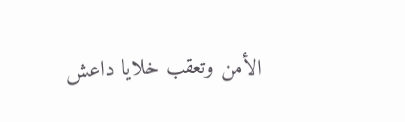الأمن وتعقب خلايا داعش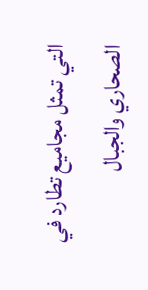التي تمثل مجاميع تطارد في الصحاري والجبال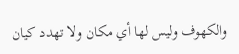والكهوف وليس لها أي مكان ولا تهدد كيان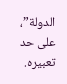الدولة”، على حد تعبيره.